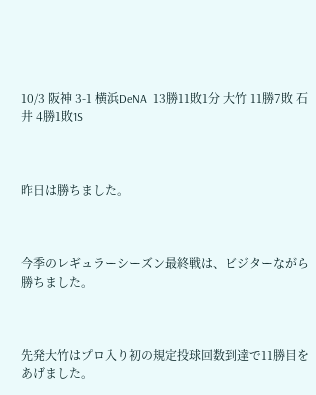10/3 阪神 3-1 横浜DeNA  13勝11敗1分 大竹 11勝7敗 石井 4勝1敗1S



昨日は勝ちました。



今季のレギュラーシーズン最終戦は、ビジターながら勝ちました。



先発大竹はプロ入り初の規定投球回数到達で11勝目をあげました。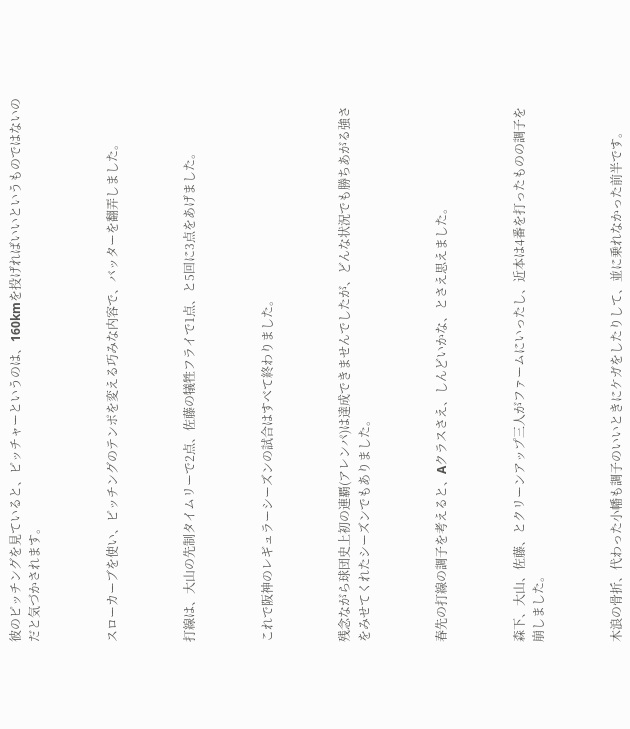彼のピッチングを見ていると、ピッチャーというのは、160kmを投げればいいというものではないのだと気づかされます。



スローカーブを使い、ピッチングのテンポを変える巧みな内容で、バッターを翻弄しました。



打線は、大山の先制タイムリーで2点、佐藤の犠牲フライで1点、と5回に3点をあげました。



これで阪神のレギュラーシーズンの試合はすべて終わりました。



残念ながら球団史上初の連覇(アレンパ)は達成できませんでしたが、どんな状況でも勝ちあがる強さをみせてくれたシーズンでもありました。



春先の打線の調子を考えると、Aクラスさえ、しんどいかな、とさえ思えました。



森下、大山、佐藤、とクリーンアップ三人がファームにいったし、近本は4番を打ったものの調子を崩しました。



木浪の骨折、代わった小幡も調子のいいときにケガをしたりして、並に乗れなかった前半です。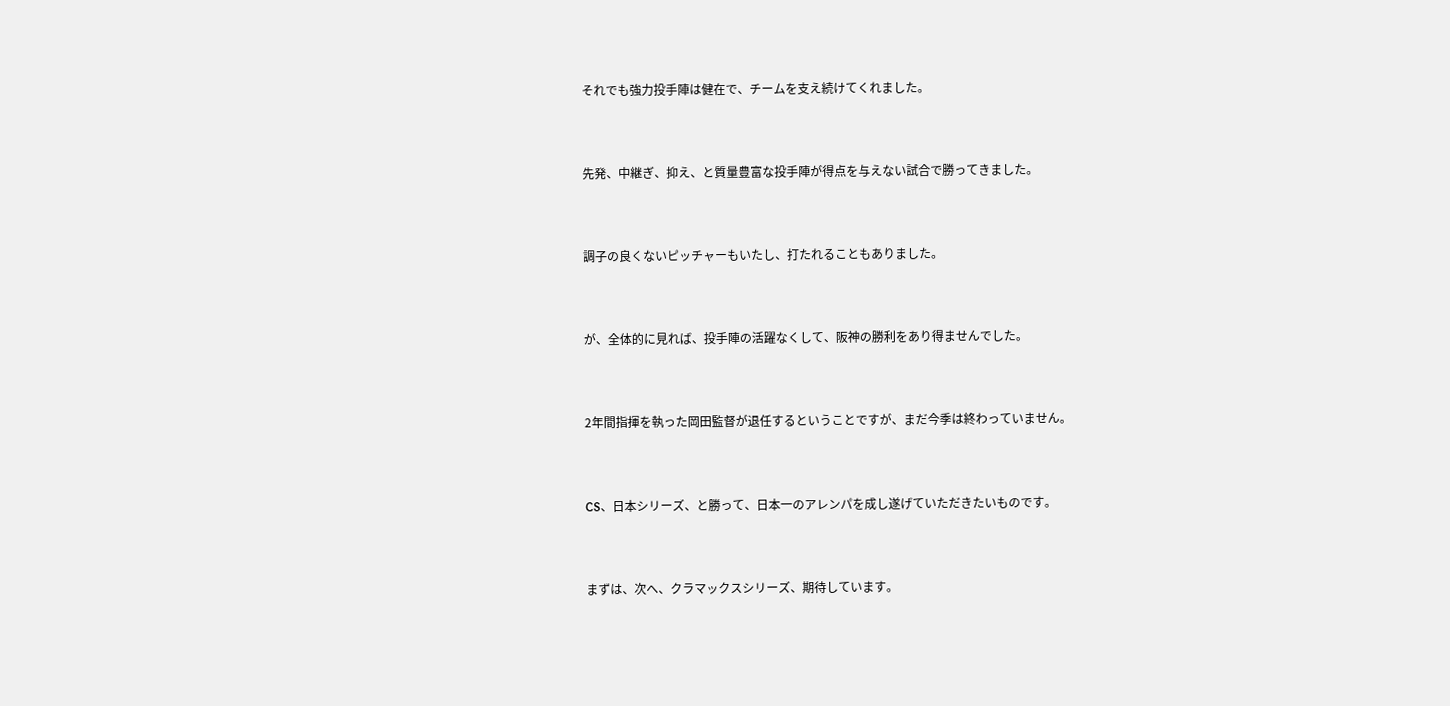それでも強力投手陣は健在で、チームを支え続けてくれました。



先発、中継ぎ、抑え、と質量豊富な投手陣が得点を与えない試合で勝ってきました。



調子の良くないピッチャーもいたし、打たれることもありました。



が、全体的に見れば、投手陣の活躍なくして、阪神の勝利をあり得ませんでした。



2年間指揮を執った岡田監督が退任するということですが、まだ今季は終わっていません。



CS、日本シリーズ、と勝って、日本一のアレンパを成し遂げていただきたいものです。



まずは、次へ、クラマックスシリーズ、期待しています。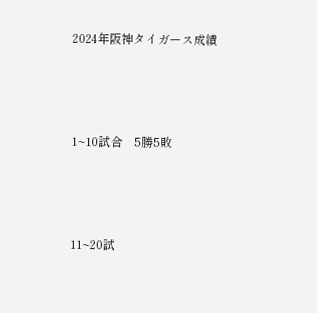2024年阪神タイガース成績



1~10試合    5勝5敗



11~20試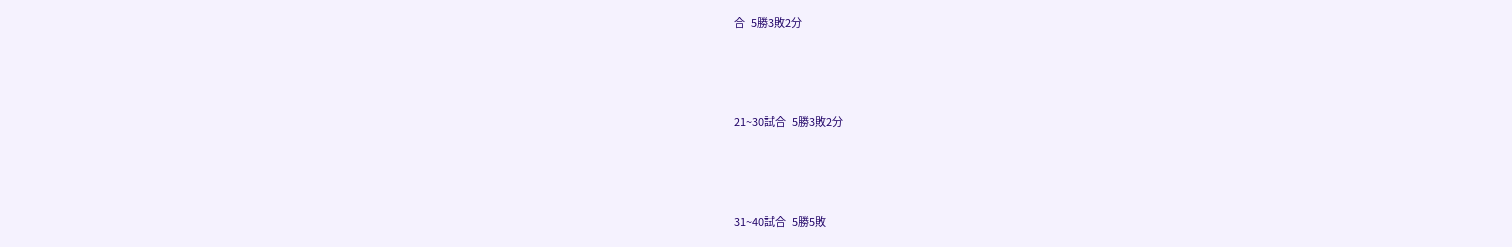合   5勝3敗2分



21~30試合   5勝3敗2分



31~40試合   5勝5敗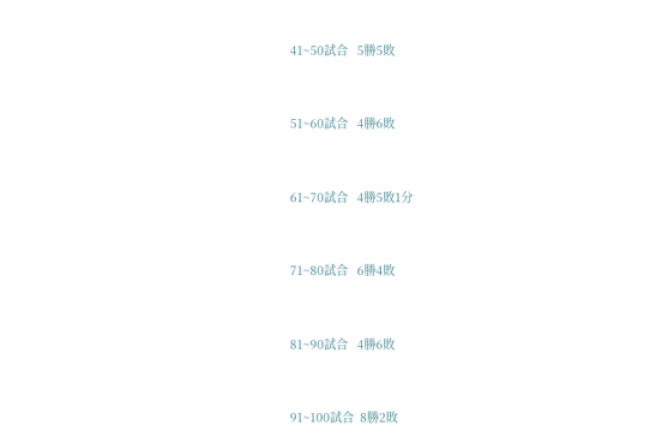41~50試合   5勝5敗



51~60試合   4勝6敗



61~70試合   4勝5敗1分



71~80試合   6勝4敗



81~90試合   4勝6敗



91~100試合  8勝2敗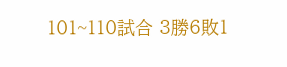101~110試合 3勝6敗1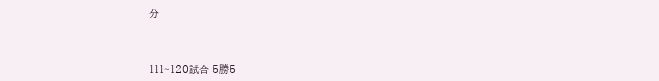分



111~120試合 5勝5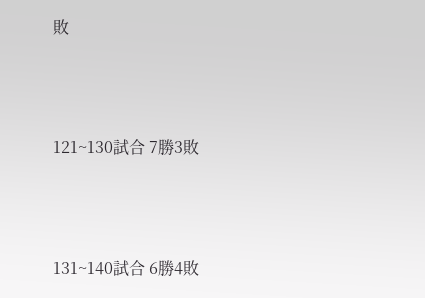敗



121~130試合 7勝3敗



131~140試合 6勝4敗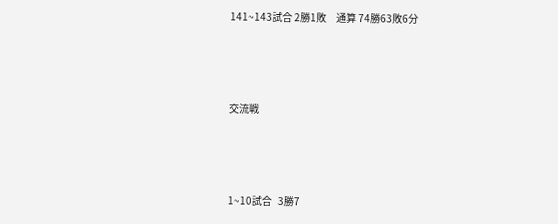141~143試合 2勝1敗     通算 74勝63敗6分



交流戦



1~10試合   3勝7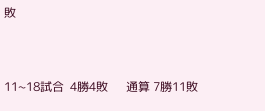敗



11~18試合  4勝4敗      通算 7勝11敗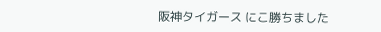阪神タイガース にこ勝ちました